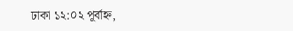ঢাকা ১২:০২ পূর্বাহ্ন,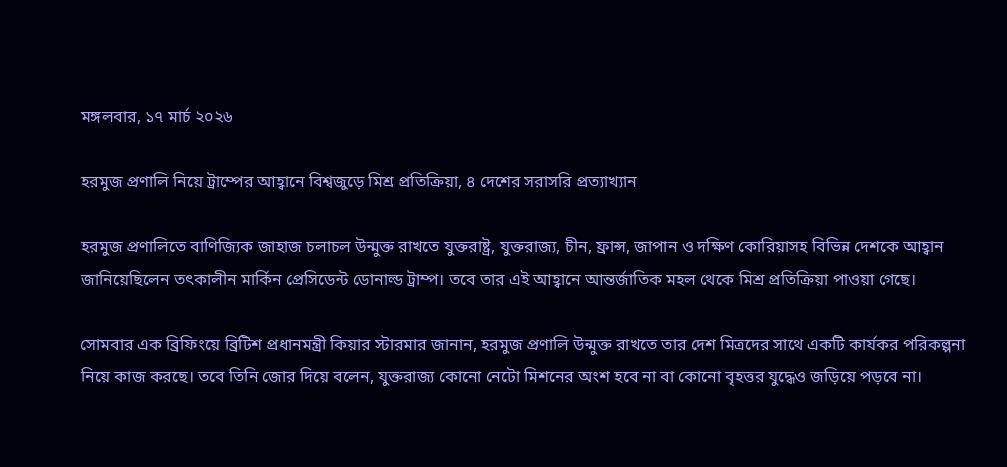মঙ্গলবার, ১৭ মার্চ ২০২৬

হরমুজ প্রণালি নিয়ে ট্রাম্পের আহ্বানে বিশ্বজুড়ে মিশ্র প্রতিক্রিয়া, ৪ দেশের সরাসরি প্রত্যাখ্যান

হরমুজ প্রণালিতে বাণিজ্যিক জাহাজ চলাচল উন্মুক্ত রাখতে যুক্তরাষ্ট্র, যুক্তরাজ্য, চীন, ফ্রান্স, জাপান ও দক্ষিণ কোরিয়াসহ বিভিন্ন দেশকে আহ্বান জানিয়েছিলেন তৎকালীন মার্কিন প্রেসিডেন্ট ডোনাল্ড ট্রাম্প। তবে তার এই আহ্বানে আন্তর্জাতিক মহল থেকে মিশ্র প্রতিক্রিয়া পাওয়া গেছে।

সোমবার এক ব্রিফিংয়ে ব্রিটিশ প্রধানমন্ত্রী কিয়ার স্টারমার জানান, হরমুজ প্রণালি উন্মুক্ত রাখতে তার দেশ মিত্রদের সাথে একটি কার্যকর পরিকল্পনা নিয়ে কাজ করছে। তবে তিনি জোর দিয়ে বলেন, যুক্তরাজ্য কোনো নেটো মিশনের অংশ হবে না বা কোনো বৃহত্তর যুদ্ধেও জড়িয়ে পড়বে না।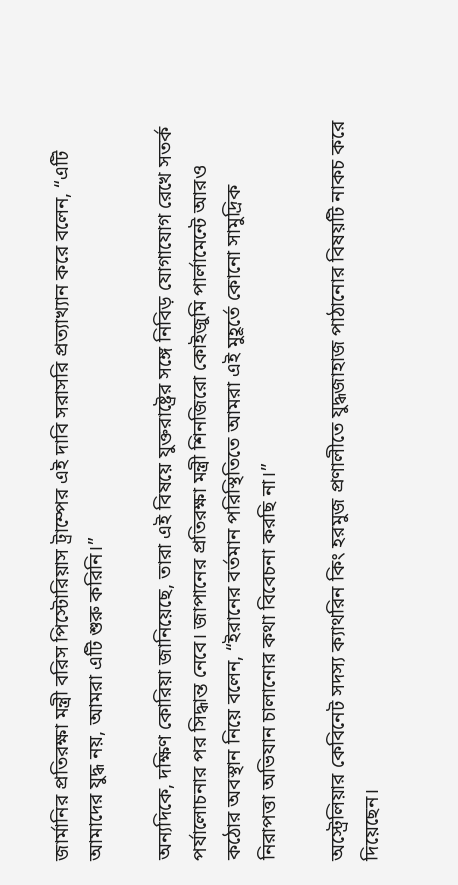জার্মানির প্রতিরক্ষা মন্ত্রী বরিস পিস্টোরিয়াস ট্রাম্পের এই দাবি সরাসরি প্রত্যাখ্যান করে বলেন, “এটি আমাদের যুদ্ধ নয়, আমরা এটি শুরু করিনি।”

অন্যদিকে, দক্ষিণ কোরিয়া জানিয়েছে, তারা এই বিষয়ে যুক্তরাষ্ট্রের সঙ্গে নিবিড় যোগাযোগ রেখে সতর্ক পর্যালোচনার পর সিদ্ধান্ত নেবে। জাপানের প্রতিরক্ষা মন্ত্রী শিনজিরো কোইজুমি পার্লামেন্টে আরও কঠোর অবস্থান নিয়ে বলেন, “ইরানের বর্তমান পরিস্থিতিতে আমরা এই মুহূর্তে কোনো সামুদ্রিক নিরাপত্তা অভিযান চালানোর কথা বিবেচনা করছি না।”

অস্ট্রেলিয়ার কেবিনেট সদস্য ক্যাথরিন কিং হরমুজ প্রণালীতে যুদ্ধজাহাজ পাঠানোর বিষয়টি নাকচ করে দিয়েছেন।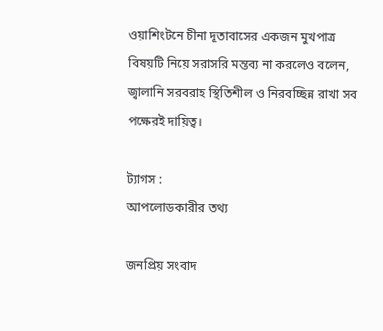ওয়াশিংটনে চীনা দূতাবাসের একজন মুখপাত্র বিষয়টি নিয়ে সরাসরি মন্তব্য না করলেও বলেন, জ্বালানি সরবরাহ স্থিতিশীল ও নিরবচ্ছিন্ন রাখা সব পক্ষেরই দায়িত্ব।

ট্যাগস :
আপলোডকারীর তথ্য

জনপ্রিয় সংবাদ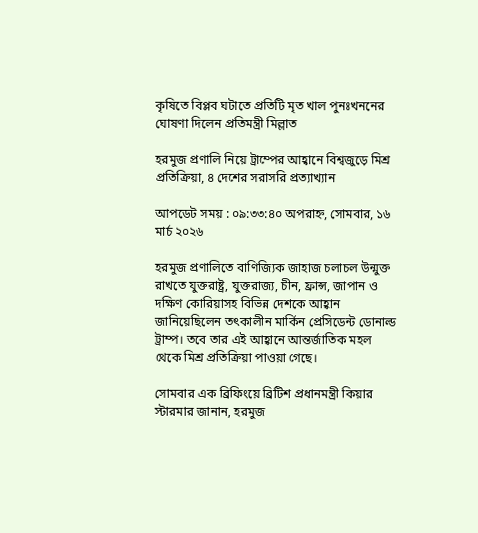কৃষিতে বিপ্লব ঘটাতে প্রতিটি মৃত খাল পুনঃখননের ঘোষণা দিলেন প্রতিমন্ত্রী মিল্লাত

হরমুজ প্রণালি নিয়ে ট্রাম্পের আহ্বানে বিশ্বজুড়ে মিশ্র প্রতিক্রিয়া, ৪ দেশের সরাসরি প্রত্যাখ্যান

আপডেট সময় : ০৯:৩৩:৪০ অপরাহ্ন, সোমবার, ১৬ মার্চ ২০২৬

হরমুজ প্রণালিতে বাণিজ্যিক জাহাজ চলাচল উন্মুক্ত রাখতে যুক্তরাষ্ট্র, যুক্তরাজ্য, চীন, ফ্রান্স, জাপান ও দক্ষিণ কোরিয়াসহ বিভিন্ন দেশকে আহ্বান জানিয়েছিলেন তৎকালীন মার্কিন প্রেসিডেন্ট ডোনাল্ড ট্রাম্প। তবে তার এই আহ্বানে আন্তর্জাতিক মহল থেকে মিশ্র প্রতিক্রিয়া পাওয়া গেছে।

সোমবার এক ব্রিফিংয়ে ব্রিটিশ প্রধানমন্ত্রী কিয়ার স্টারমার জানান, হরমুজ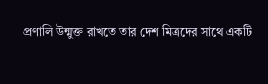প্রণালি উন্মুক্ত রাখতে তার দেশ মিত্রদের সাথে একটি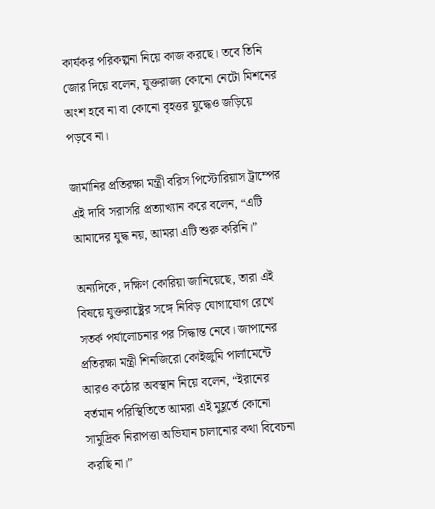কার্যকর পরিকল্পনা নিয়ে কাজ করছে। তবে তিনি জোর দিয়ে বলেন, যুক্তরাজ্য কোনো নেটো মিশনের অংশ হবে না বা কোনো বৃহত্তর যুদ্ধেও জড়িয়ে পড়বে না।

জার্মানির প্রতিরক্ষা মন্ত্রী বরিস পিস্টোরিয়াস ট্রাম্পের এই দাবি সরাসরি প্রত্যাখ্যান করে বলেন, “এটি আমাদের যুদ্ধ নয়, আমরা এটি শুরু করিনি।”

অন্যদিকে, দক্ষিণ কোরিয়া জানিয়েছে, তারা এই বিষয়ে যুক্তরাষ্ট্রের সঙ্গে নিবিড় যোগাযোগ রেখে সতর্ক পর্যালোচনার পর সিদ্ধান্ত নেবে। জাপানের প্রতিরক্ষা মন্ত্রী শিনজিরো কোইজুমি পার্লামেন্টে আরও কঠোর অবস্থান নিয়ে বলেন, “ইরানের বর্তমান পরিস্থিতিতে আমরা এই মুহূর্তে কোনো সামুদ্রিক নিরাপত্তা অভিযান চালানোর কথা বিবেচনা করছি না।”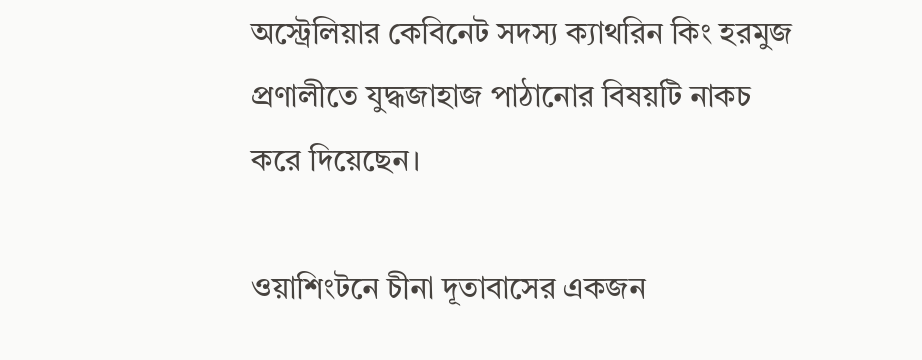অস্ট্রেলিয়ার কেবিনেট সদস্য ক্যাথরিন কিং হরমুজ প্রণালীতে যুদ্ধজাহাজ পাঠানোর বিষয়টি নাকচ করে দিয়েছেন।

ওয়াশিংটনে চীনা দূতাবাসের একজন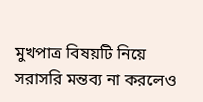মুখপাত্র বিষয়টি নিয়ে সরাসরি মন্তব্য না করলেও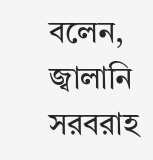বলেন, জ্বালানি সরবরাহ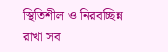স্থিতিশীল ও নিরবচ্ছিন্ন রাখা সব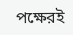পক্ষেরই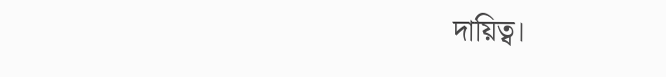দায়িত্ব।